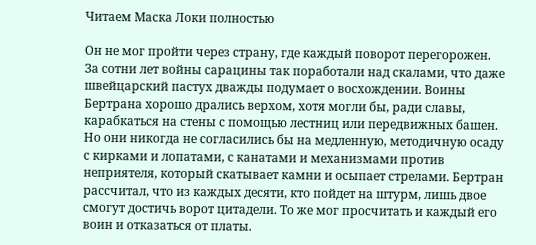Читаем Маска Локи полностью

Он не мог пройти через страну, где каждый поворот перегорожен. За сотни лет войны сарацины так поработали над скалами, что даже швейцарский пастух дважды подумает о восхождении. Воины Бертрана хорошо дрались верхом, хотя могли бы, ради славы, карабкаться на стены с помощью лестниц или передвижных башен. Но они никогда не согласились бы на медленную, методичную осаду с кирками и лопатами, с канатами и механизмами против неприятеля, который скатывает камни и осыпает стрелами. Бертран рассчитал, что из каждых десяти, кто пойдет на штурм, лишь двое смогут достичь ворот цитадели. То же мог просчитать и каждый его воин и отказаться от платы.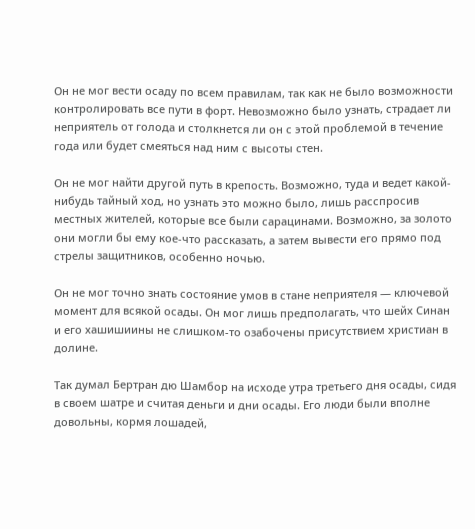Он не мог вести осаду по всем правилам, так как не было возможности контролировать все пути в форт. Невозможно было узнать, страдает ли неприятель от голода и столкнется ли он с этой проблемой в течение года или будет смеяться над ним с высоты стен.

Он не мог найти другой путь в крепость. Возможно, туда и ведет какой-нибудь тайный ход, но узнать это можно было, лишь расспросив местных жителей, которые все были сарацинами. Возможно, за золото они могли бы ему кое-что рассказать, а затем вывести его прямо под стрелы защитников, особенно ночью.

Он не мог точно знать состояние умов в стане неприятеля — ключевой момент для всякой осады. Он мог лишь предполагать, что шейх Синан и его хашишиины не слишком-то озабочены присутствием христиан в долине.

Так думал Бертран дю Шамбор на исходе утра третьего дня осады, сидя в своем шатре и считая деньги и дни осады. Его люди были вполне довольны, кормя лошадей,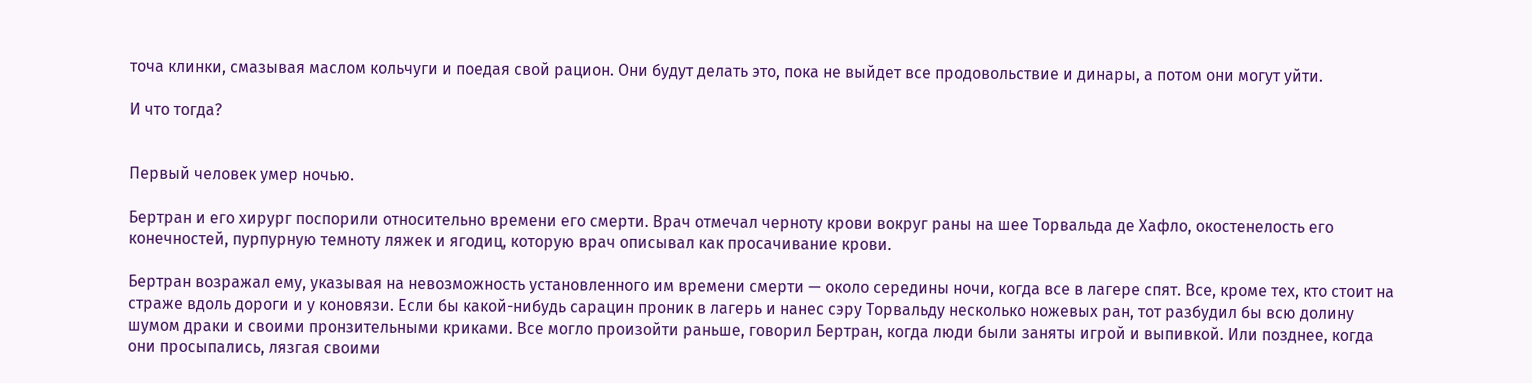точа клинки, смазывая маслом кольчуги и поедая свой рацион. Они будут делать это, пока не выйдет все продовольствие и динары, а потом они могут уйти.

И что тогда?


Первый человек умер ночью.

Бертран и его хирург поспорили относительно времени его смерти. Врач отмечал черноту крови вокруг раны на шее Торвальда де Хафло, окостенелость его конечностей, пурпурную темноту ляжек и ягодиц, которую врач описывал как просачивание крови.

Бертран возражал ему, указывая на невозможность установленного им времени смерти — около середины ночи, когда все в лагере спят. Все, кроме тех, кто стоит на страже вдоль дороги и у коновязи. Если бы какой-нибудь сарацин проник в лагерь и нанес сэру Торвальду несколько ножевых ран, тот разбудил бы всю долину шумом драки и своими пронзительными криками. Все могло произойти раньше, говорил Бертран, когда люди были заняты игрой и выпивкой. Или позднее, когда они просыпались, лязгая своими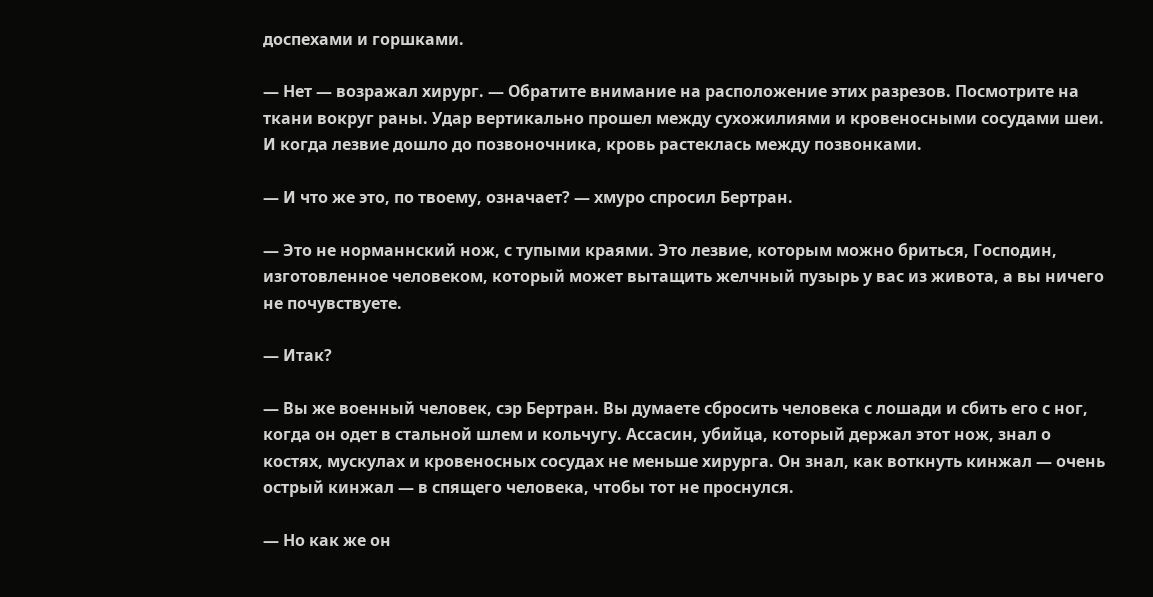доспехами и горшками.

— Нет — возражал хирург. — Обратите внимание на расположение этих разрезов. Посмотрите на ткани вокруг раны. Удар вертикально прошел между сухожилиями и кровеносными сосудами шеи. И когда лезвие дошло до позвоночника, кровь растеклась между позвонками.

— И что же это, по твоему, означает? — хмуро спросил Бертран.

— Это не норманнский нож, с тупыми краями. Это лезвие, которым можно бриться, Господин, изготовленное человеком, который может вытащить желчный пузырь у вас из живота, а вы ничего не почувствуете.

— Итак?

— Вы же военный человек, сэр Бертран. Вы думаете сбросить человека с лошади и сбить его с ног, когда он одет в стальной шлем и кольчугу. Ассасин, убийца, который держал этот нож, знал о костях, мускулах и кровеносных сосудах не меньше хирурга. Он знал, как воткнуть кинжал — очень острый кинжал — в спящего человека, чтобы тот не проснулся.

— Но как же он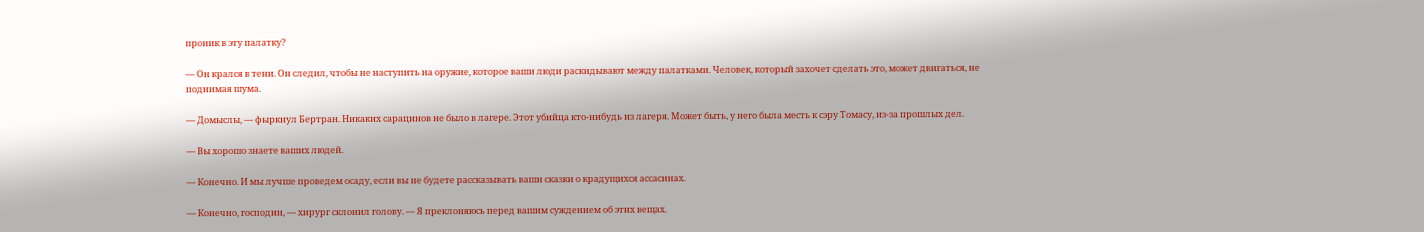проник в эту палатку?

— Он крался в тени. Он следил, чтобы не наступить на оружие, которое ваши люди раскидывают между палатками. Человек, который захочет сделать это, может двигаться, не поднимая шума.

— Домыслы, — фыркнул Бертран. Никаких сарацинов не было в лагере. Этот убийца кто-нибудь из лагеря. Может быть, у него была месть к сэру Томасу, из-за прошлых дел.

— Вы хорошо знаете ваших людей.

— Конечно. И мы лучше проведем осаду, если вы не будете рассказывать ваши сказки о крадущихся ассасинах.

— Конечно, господин, — хирург склонил голову. — Я преклоняюсь перед вашим суждением об этих вещах.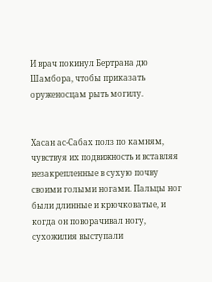И врач покинул Бертрана дю Шамбора, чтобы приказать оруженосцам рыть могилу.


Хасан ас-Сабах полз по камням, чувствуя их подвижность и вставляя незакрепленные в сухую почву своими голыми ногами. Пальцы ног были длинные и крючковатые, и когда он поворачивал ногу, сухожилия выступали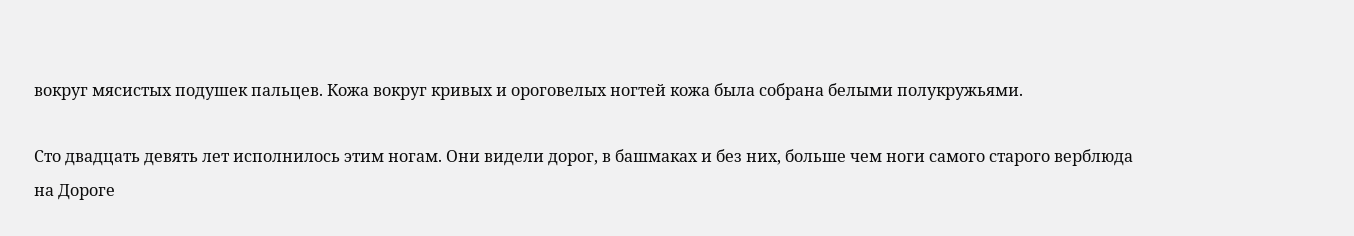вокруг мясистых подушек пальцев. Кожа вокруг кривых и ороговелых ногтей кожа была собрана белыми полукружьями.

Сто двадцать девять лет исполнилось этим ногам. Они видели дорог, в башмаках и без них, больше чем ноги самого старого верблюда на Дороге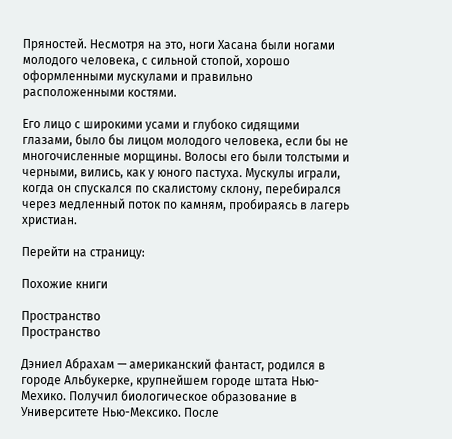Пряностей. Несмотря на это, ноги Хасана были ногами молодого человека, с сильной стопой, хорошо оформленными мускулами и правильно расположенными костями.

Его лицо с широкими усами и глубоко сидящими глазами, было бы лицом молодого человека, если бы не многочисленные морщины. Волосы его были толстыми и черными, вились, как у юного пастуха. Мускулы играли, когда он спускался по скалистому склону, перебирался через медленный поток по камням, пробираясь в лагерь христиан.

Перейти на страницу:

Похожие книги

Пространство
Пространство

Дэниел Абрахам — американский фантаст, родился в городе Альбукерке, крупнейшем городе штата Нью-Мехико. Получил биологическое образование в Университете Нью-Мексико. После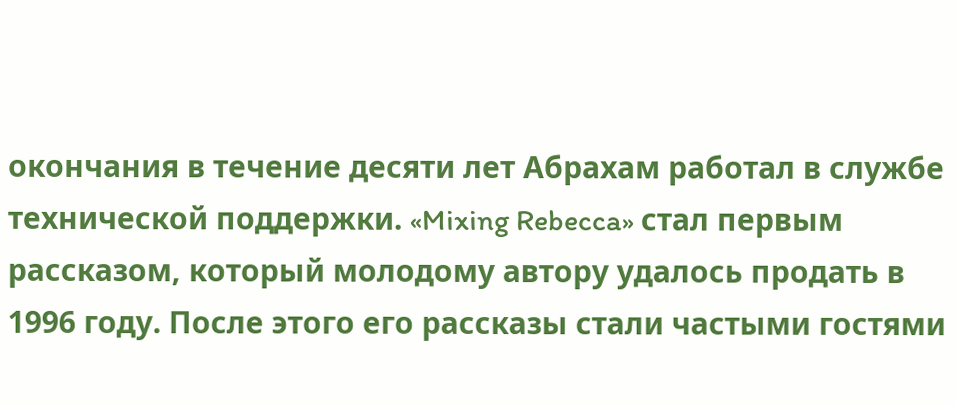окончания в течение десяти лет Абрахам работал в службе технической поддержки. «Mixing Rebecca» стал первым рассказом, который молодому автору удалось продать в 1996 году. После этого его рассказы стали частыми гостями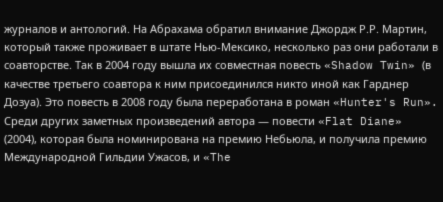журналов и антологий. На Абрахама обратил внимание Джордж Р.Р. Мартин, который также проживает в штате Нью-Мексико, несколько раз они работали в соавторстве. Так в 2004 году вышла их совместная повесть «Shadow Twin» (в качестве третьего соавтора к ним присоединился никто иной как Гарднер Дозуа). Это повесть в 2008 году была переработана в роман «Hunter's Run». Среди других заметных произведений автора — повести «Flat Diane» (2004), которая была номинирована на премию Небьюла, и получила премию Международной Гильдии Ужасов, и «The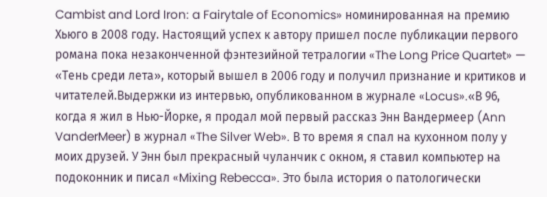Cambist and Lord Iron: a Fairytale of Economics» номинированная на премию Хьюго в 2008 году. Настоящий успех к автору пришел после публикации первого романа пока незаконченной фэнтезийной тетралогии «The Long Price Quartet» — «Тень среди лета», который вышел в 2006 году и получил признание и критиков и читателей.Выдержки из интервью, опубликованном в журнале «Locus».«В 96, когда я жил в Нью-Йорке, я продал мой первый рассказ Энн Вандермеер (Ann VanderMeer) в журнал «The Silver Web». В то время я спал на кухонном полу у моих друзей. У Энн был прекрасный чуланчик с окном, я ставил компьютер на подоконник и писал «Mixing Rebecca». Это была история о патологически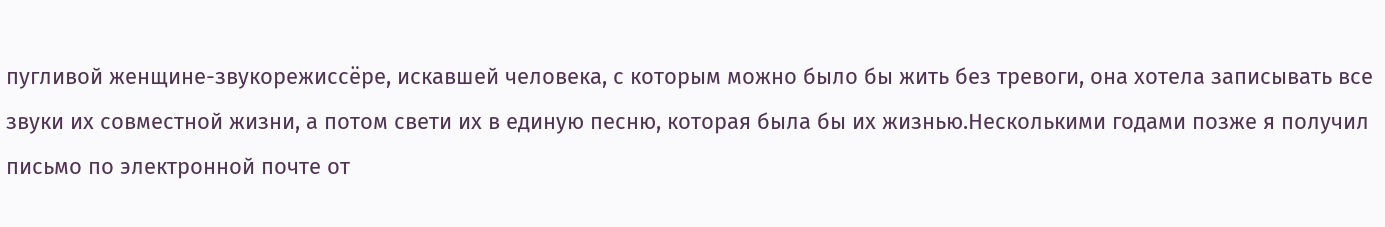пугливой женщине-звукорежиссёре, искавшей человека, с которым можно было бы жить без тревоги, она хотела записывать все звуки их совместной жизни, а потом свети их в единую песню, которая была бы их жизнью.Несколькими годами позже я получил письмо по электронной почте от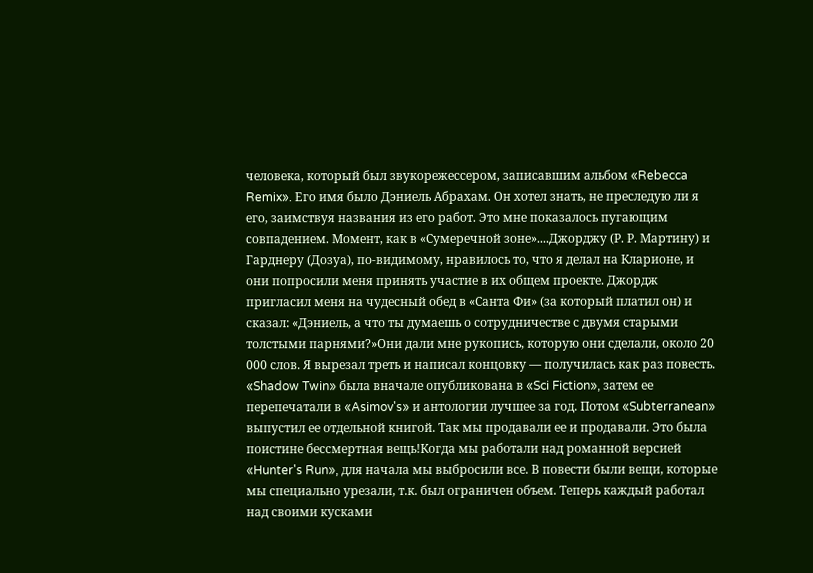человека, который был звукорежессером, записавшим альбом «Rebecca Remix». Его имя было Дэниель Абрахам. Он хотел знать, не преследую ли я его, заимствуя названия из его работ. Это мне показалось пугающим совпадением. Момент, как в «Сумеречной зоне»....Джорджу (Р. Р. Мартину) и Гарднеру (Дозуа), по-видимому, нравилось то, что я делал на Кларионе, и они попросили меня принять участие в их общем проекте. Джордж пригласил меня на чудесный обед в «Санта Фи» (за который платил он) и сказал: «Дэниель, а что ты думаешь о сотрудничестве с двумя старыми толстыми парнями?»Они дали мне рукопись, которую они сделали, около 20 000 слов. Я вырезал треть и написал концовку — получилась как раз повесть. «Shadow Twin» была вначале опубликована в «Sci Fiction», затем ее перепечатали в «Asimov's» и антологии лучшее за год. Потом «Subterranean» выпустил ее отдельной книгой. Так мы продавали ее и продавали. Это была поистине бессмертная вещь!Когда мы работали над романной версией «Hunter's Run», для начала мы выбросили все. В повести были вещи, которые мы специально урезали, т.к. был ограничен объем. Теперь каждый работал над своими кусками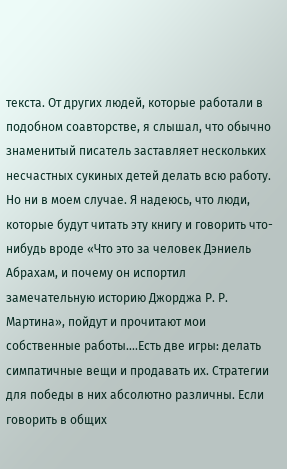текста. От других людей, которые работали в подобном соавторстве, я слышал, что обычно знаменитый писатель заставляет нескольких несчастных сукиных детей делать всю работу. Но ни в моем случае. Я надеюсь, что люди, которые будут читать эту книгу и говорить что-нибудь вроде «Что это за человек Дэниель Абрахам, и почему он испортил замечательную историю Джорджа Р. Р. Мартина», пойдут и прочитают мои собственные работы....Есть две игры: делать симпатичные вещи и продавать их. Стратегии для победы в них абсолютно различны. Если говорить в общих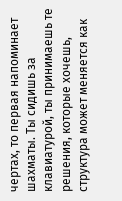чертах, то первая напоминает шахматы. Ты сидишь за клавиатурой, ты принимаешь те решения, которые хочешь, структура может меняется как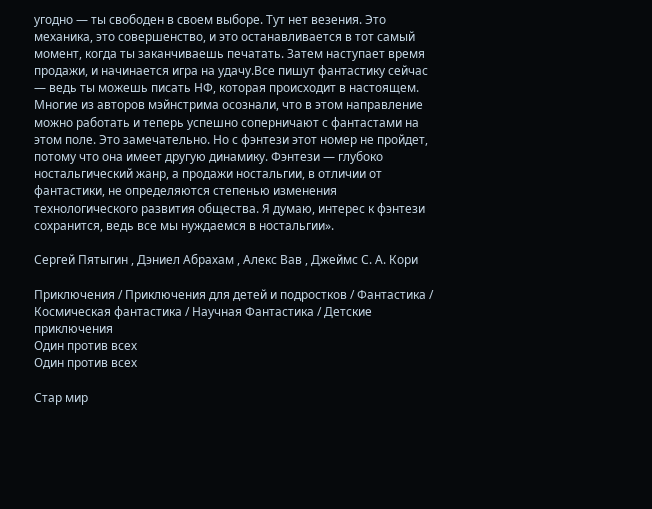угодно — ты свободен в своем выборе. Тут нет везения. Это механика, это совершенство, и это останавливается в тот самый момент, когда ты заканчиваешь печатать. Затем наступает время продажи, и начинается игра на удачу.Все пишут фантастику сейчас — ведь ты можешь писать НФ, которая происходит в настоящем. Многие из авторов мэйнстрима осознали, что в этом направление можно работать и теперь успешно соперничают с фантастами на этом поле. Это замечательно. Но с фэнтези этот номер не пройдет, потому что она имеет другую динамику. Фэнтези — глубоко ностальгический жанр, а продажи ностальгии, в отличии от фантастики, не определяются степенью изменения технологического развития общества. Я думаю, интерес к фэнтези сохранится, ведь все мы нуждаемся в ностальгии».

Сергей Пятыгин , Дэниел Абрахам , Алекс Вав , Джеймс С. А. Кори

Приключения / Приключения для детей и подростков / Фантастика / Космическая фантастика / Научная Фантастика / Детские приключения
Один против всех
Один против всех

Стар мир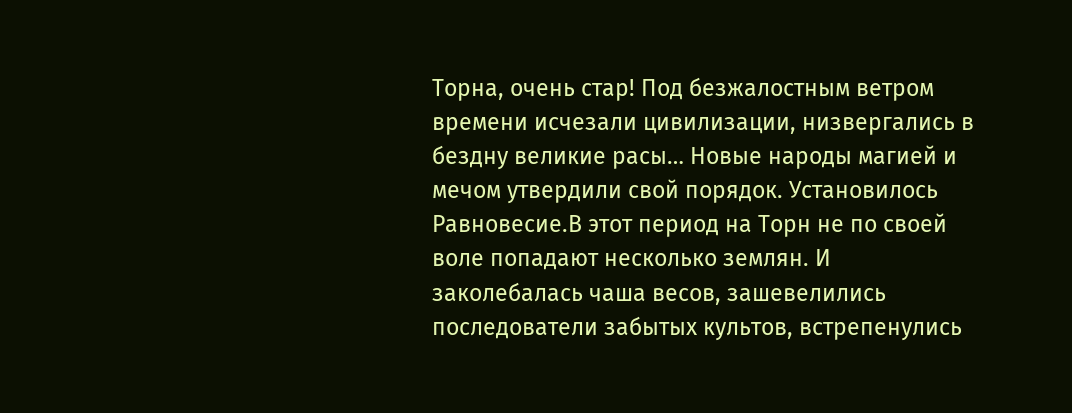Торна, очень стар! Под безжалостным ветром времени исчезали цивилизации, низвергались в бездну великие расы… Новые народы магией и мечом утвердили свой порядок. Установилось Равновесие.В этот период на Торн не по своей воле попадают несколько землян. И заколебалась чаша весов, зашевелились последователи забытых культов, встрепенулись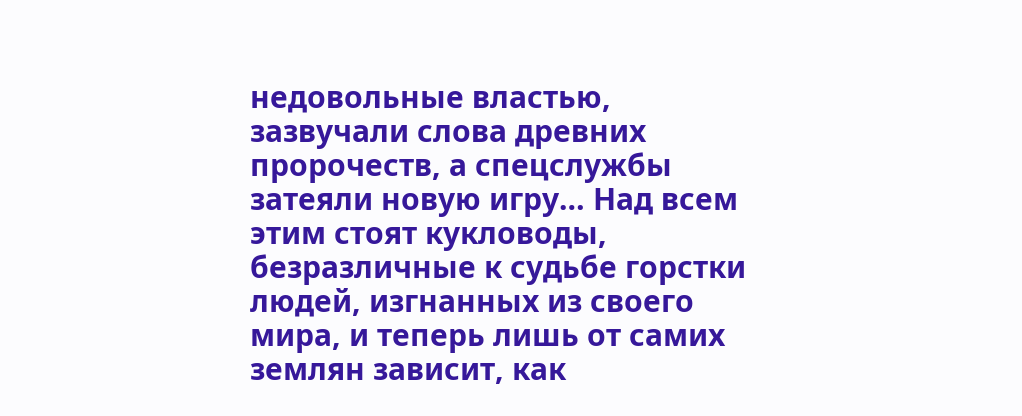недовольные властью, зазвучали слова древних пророчеств, а спецслужбы затеяли новую игру… Над всем этим стоят кукловоды, безразличные к судьбе горстки людей, изгнанных из своего мира, и теперь лишь от самих землян зависит, как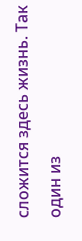сложится здесь жизнь. Так один из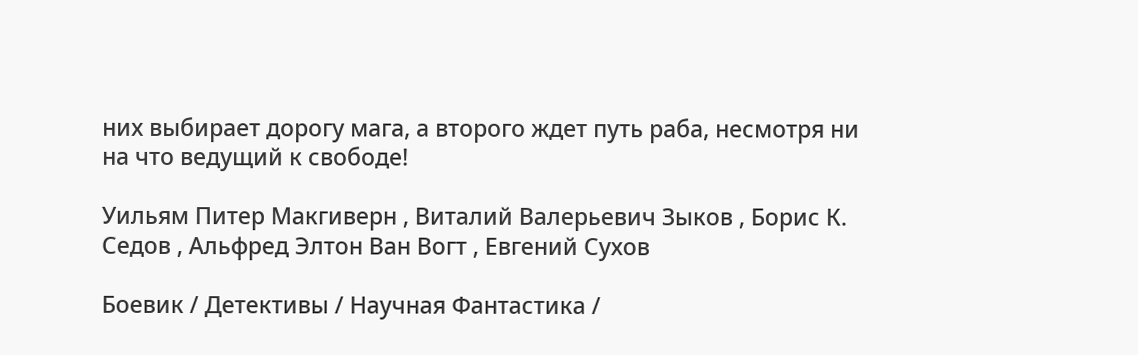них выбирает дорогу мага, а второго ждет путь раба, несмотря ни на что ведущий к свободе!

Уильям Питер Макгиверн , Виталий Валерьевич Зыков , Борис К. Седов , Альфред Элтон Ван Вогт , Евгений Сухов

Боевик / Детективы / Научная Фантастика /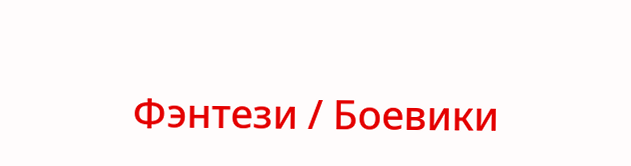Фэнтези / Боевики